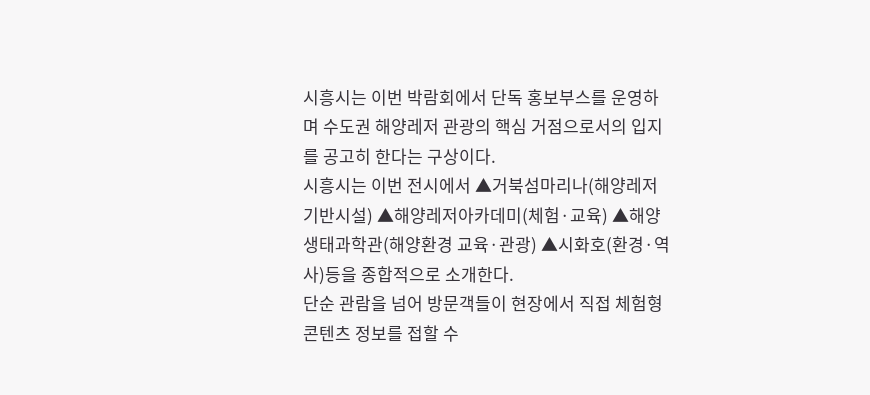시흥시는 이번 박람회에서 단독 홍보부스를 운영하며 수도권 해양레저 관광의 핵심 거점으로서의 입지를 공고히 한다는 구상이다.
시흥시는 이번 전시에서 ▲거북섬마리나(해양레저 기반시설) ▲해양레저아카데미(체험·교육) ▲해양생태과학관(해양환경 교육·관광) ▲시화호(환경·역사)등을 종합적으로 소개한다.
단순 관람을 넘어 방문객들이 현장에서 직접 체험형 콘텐츠 정보를 접할 수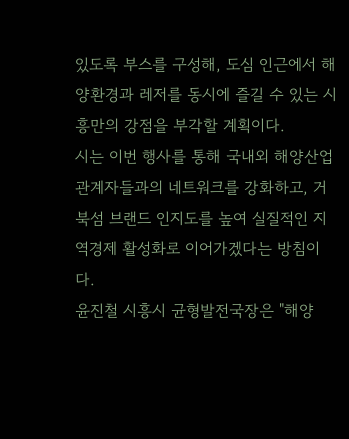있도록 부스를 구성해, 도심 인근에서 해양환경과 레저를 동시에 즐길 수 있는 시흥만의 강점을 부각할 계획이다.
시는 이번 행사를 통해 국내외 해양산업 관계자들과의 네트워크를 강화하고, 거북섬 브랜드 인지도를 높여 실질적인 지역경제 활성화로 이어가겠다는 방침이다.
윤진철 시흥시 균형발전국장은 "해양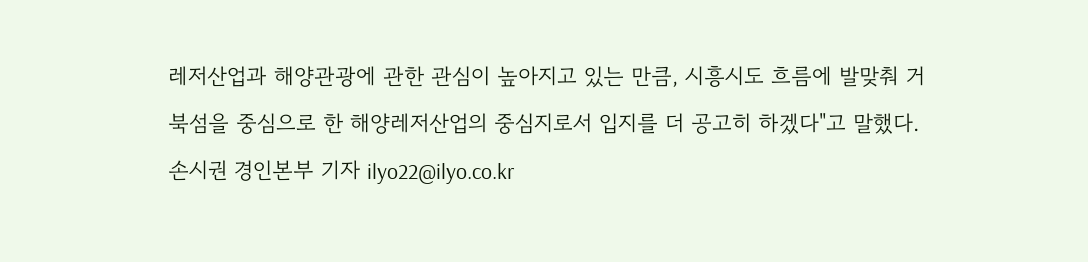레저산업과 해양관광에 관한 관심이 높아지고 있는 만큼, 시흥시도 흐름에 발맞춰 거북섬을 중심으로 한 해양레저산업의 중심지로서 입지를 더 공고히 하겠다"고 말했다.
손시권 경인본부 기자 ilyo22@ilyo.co.kr